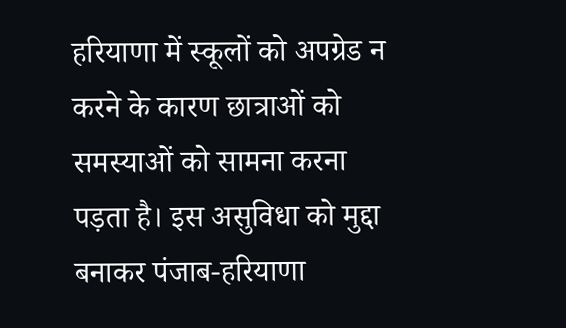हरियाणा में स्कूलों को अपग्रेड न करने के कारण छात्राओं को समस्याओं को सामना करना पड़ता है। इस असुविधा को मुद्दा बनाकर पंजाब-हरियाणा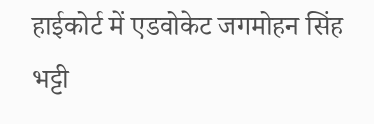हाईकोर्ट में एडवोकेट जगमोहन सिंह भट्टी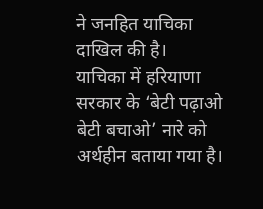ने जनहित याचिका दाखिल की है।
याचिका में हरियाणा सरकार के ‘बेटी पढ़ाओ बेटी बचाओ’ नारे को अर्थहीन बताया गया है।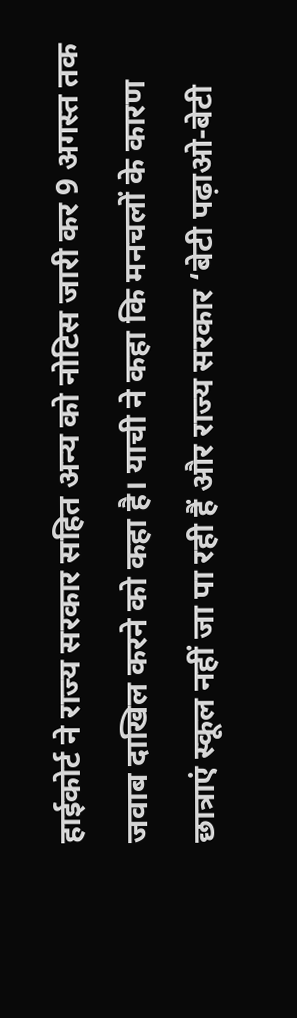हाईकोर्ट ने राज्य सरकार सहित अन्य को नोटिस जारी कर 9 अगस्त तक जवाब दाखिल करने को कहा है। याची ने कहा कि मनचलों के कारण छात्राएं स्कूल नहीं जा पा रही हैं और राज्य सरकार ‘बेटी पढ़ाओ-बेटी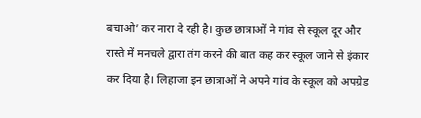बचाओ’ कर नारा दे रही है। कुछ छात्राओं ने गांव से स्कूल दूर और रास्ते में मनचले द्वारा तंग करने की बात कह कर स्कूल जाने से इंकार कर दिया है। लिहाजा इन छात्राओं ने अपने गांव के स्कूल को अपग्रेड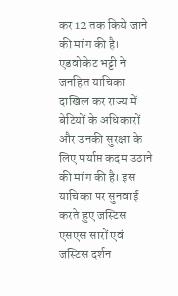कर 12 तक किये जाने की मांग की है।
एडवोकेट भट्टी ने जनहित याचिका दाखिल कर राज्य में बेटियों के अधिकारों और उनकी सुरक्षा के लिए पर्याप्त कदम उठाने की मांग की है। इस याचिका पर सुनवाई करते हुए जस्टिस एसएस सारों एवं जस्टिस दर्शन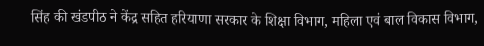सिंह की खंडपीठ ने केंद्र सहित हरियाणा सरकार के शिक्षा विभाग, महिला एवं बाल विकास विभाग,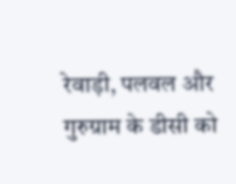रेवाड़ी, पलवल और गुरुग्राम के डीसी को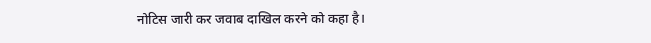नोटिस जारी कर जवाब दाखिल करने को कहा है।